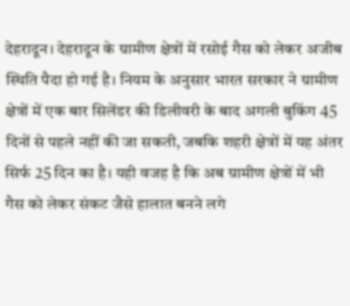देहरादून। देहरादून के ग्रामीण क्षेत्रों में रसोई गैस को लेकर अजीब स्थिति पैदा हो गई है। नियम के अनुसार भारत सरकार ने ग्रामीण क्षेत्रों में एक बार सिलेंडर की डिलीवरी के बाद अगली बुकिंग 45 दिनों से पहले नहीं की जा सकती, जबकि शहरी क्षेत्रों में यह अंतर सिर्फ 25 दिन का है। यही वजह है कि अब ग्रामीण क्षेत्रों में भी गैस को लेकर संकट जैसे हालात बनने लगे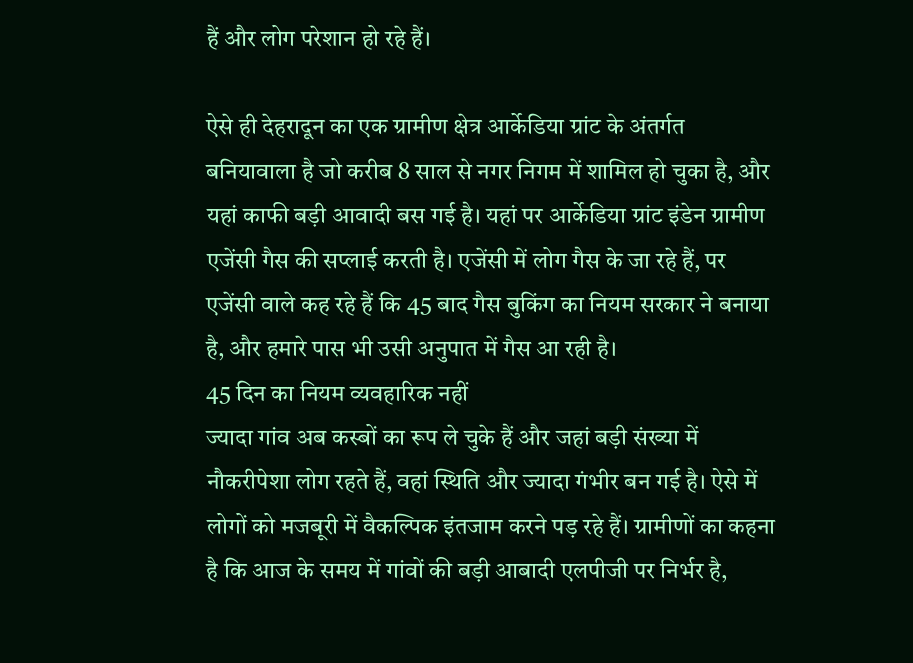हैं और लोग परेशान हो रहे हैं।

ऐसे ही देहरादून का एक ग्रामीण क्षेत्र आर्केडिया ग्रांट के अंतर्गत बनियावाला है जो करीब 8 साल से नगर निगम में शामिल हो चुका है, और यहां काफी बड़ी आवादी बस गई है। यहां पर आर्केडिया ग्रांट इंडेन ग्रामीण एजेंसी गैस की सप्लाई करती है। एजेंसी में लोग गैस के जा रहे हैं, पर एजेंसी वाले कह रहे हैं कि 45 बाद गैस बुकिंग का नियम सरकार ने बनाया है, और हमारे पास भी उसी अनुपात में गैस आ रही है।
45 दिन का नियम व्यवहारिक नहीं
ज्यादा गांव अब कस्बों का रूप ले चुके हैं और जहां बड़ी संख्या में नौकरीपेशा लोग रहते हैं, वहां स्थिति और ज्यादा गंभीर बन गई है। ऐसे में लोगों को मजबूरी में वैकल्पिक इंतजाम करने पड़ रहे हैं। ग्रामीणों का कहना है कि आज के समय में गांवों की बड़ी आबादी एलपीजी पर निर्भर है,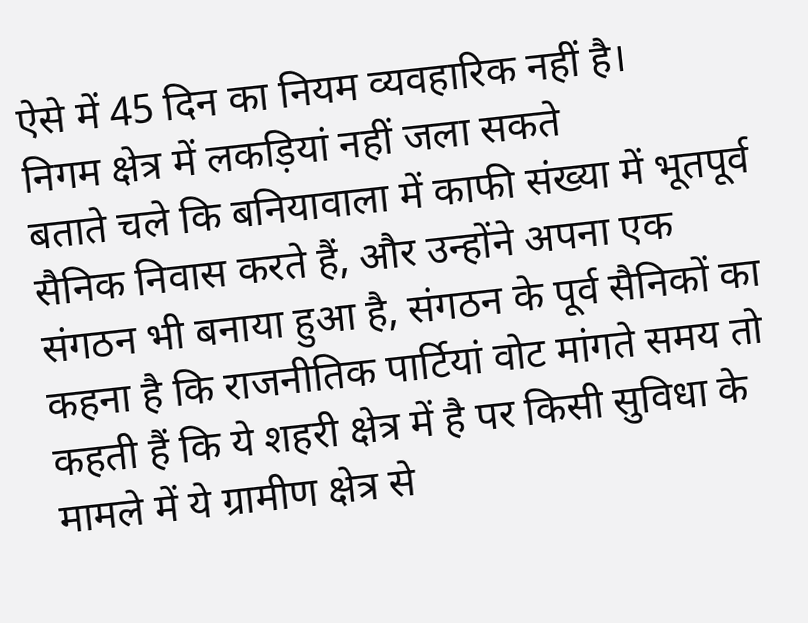ऐसे में 45 दिन का नियम व्यवहारिक नहीं है।
निगम क्षेत्र में लकड़ियां नहीं जला सकते
बताते चले कि बनियावाला में काफी संख्या में भूतपूर्व सैनिक निवास करते हैं, और उन्होंने अपना एक संगठन भी बनाया हुआ है, संगठन के पूर्व सैनिकों का कहना है कि राजनीतिक पार्टियां वोट मांगते समय तो कहती हैं कि ये शहरी क्षेत्र में है पर किसी सुविधा के मामले में ये ग्रामीण क्षेत्र से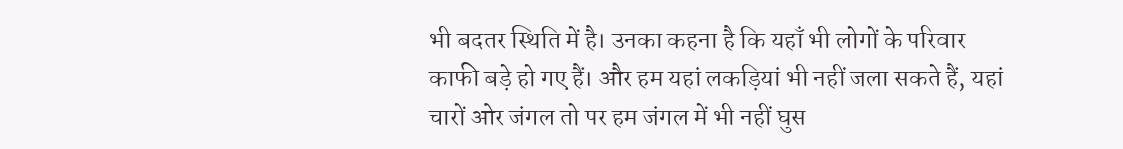भी बदतर स्थिति में है। उनका कहना है कि यहाँ भी लोगों के परिवार काफी बड़े हो गए हैं। और हम यहां लकड़ियां भी नहीं जला सकते हैं, यहां चारों ओर जंगल तो पर हम जंगल में भी नहीं घुस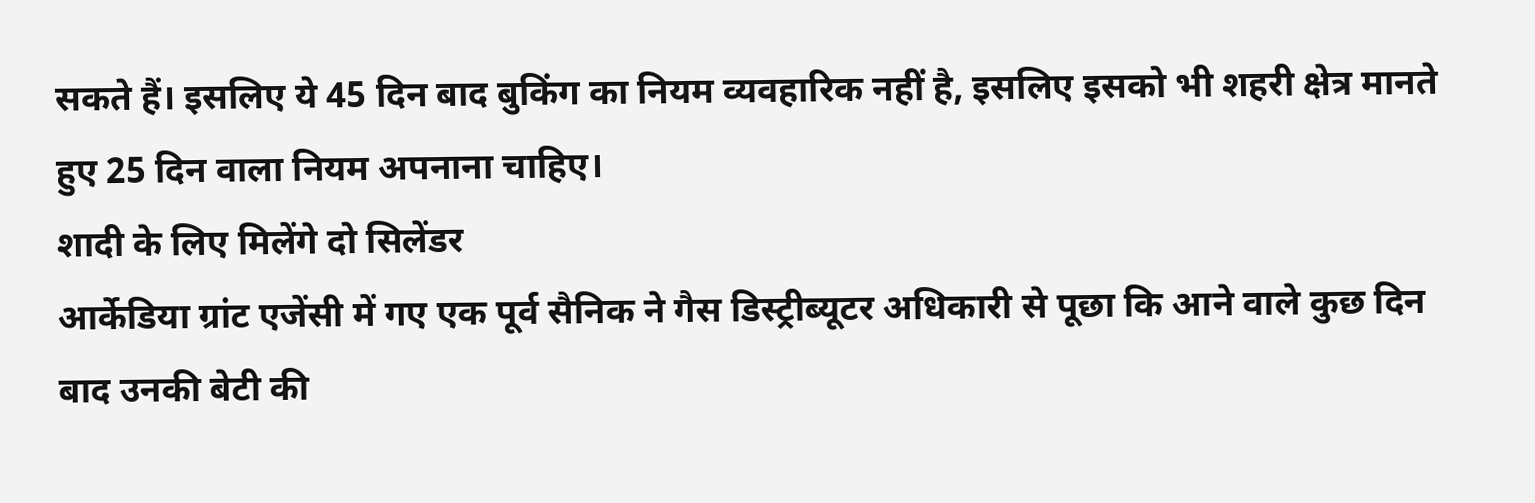सकते हैं। इसलिए ये 45 दिन बाद बुकिंग का नियम व्यवहारिक नहीं है, इसलिए इसको भी शहरी क्षेत्र मानते हुए 25 दिन वाला नियम अपनाना चाहिए।
शादी के लिए मिलेंगे दो सिलेंडर
आर्केडिया ग्रांट एजेंसी में गए एक पूर्व सैनिक ने गैस डिस्ट्रीब्यूटर अधिकारी से पूछा कि आने वाले कुछ दिन बाद उनकी बेटी की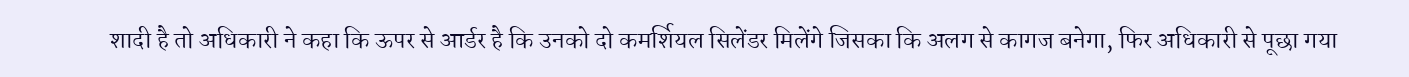शादी है तो अधिकारी ने कहा कि ऊपर से आर्डर है कि उनको दो कमर्शियल सिलेंडर मिलेंगे जिसका कि अलग से कागज बनेगा, फिर अधिकारी से पूछा गया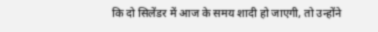कि दो सिलेंडर में आज के समय शादी हो जाएगी, तो उन्होंने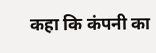कहा कि कंपनी का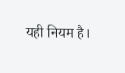यही नियम है।